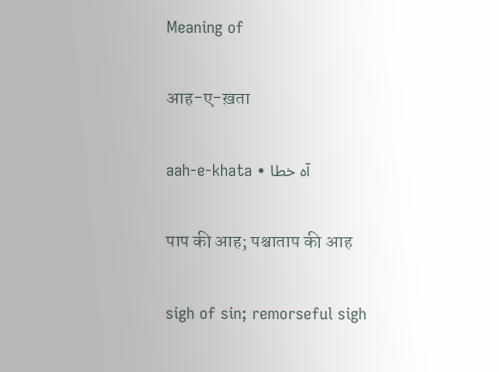Meaning of

आह-ए-ख़ता

aah-e-khata • آہ خطا

पाप की आह; पश्चाताप की आह

sigh of sin; remorseful sigh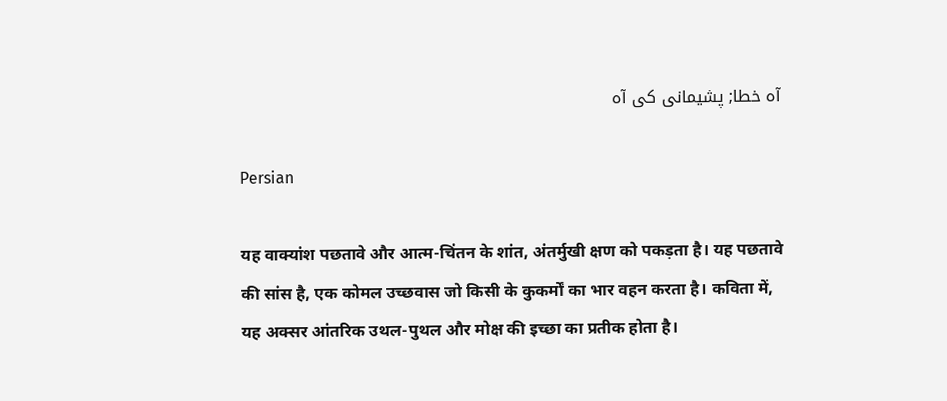آہ خطا; پشیمانی کی آہ

Persian

यह वाक्यांश पछतावे और आत्म-चिंतन के शांत, अंतर्मुखी क्षण को पकड़ता है। यह पछतावे की सांस है, एक कोमल उच्छवास जो किसी के कुकर्मों का भार वहन करता है। कविता में, यह अक्सर आंतरिक उथल-पुथल और मोक्ष की इच्छा का प्रतीक होता है।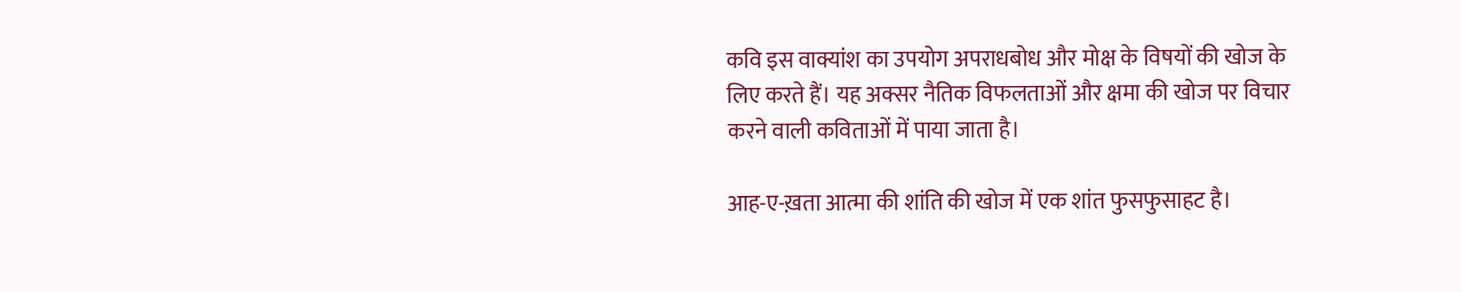कवि इस वाक्यांश का उपयोग अपराधबोध और मोक्ष के विषयों की खोज के लिए करते हैं। यह अक्सर नैतिक विफलताओं और क्षमा की खोज पर विचार करने वाली कविताओं में पाया जाता है।

आह-ए-ख़ता आत्मा की शांति की खोज में एक शांत फुसफुसाहट है।